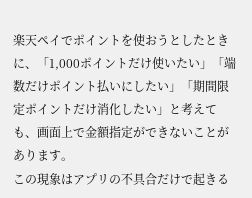楽天ペイでポイントを使おうとしたときに、「1,000ポイントだけ使いたい」「端数だけポイント払いにしたい」「期間限定ポイントだけ消化したい」と考えても、画面上で金額指定ができないことがあります。
この現象はアプリの不具合だけで起きる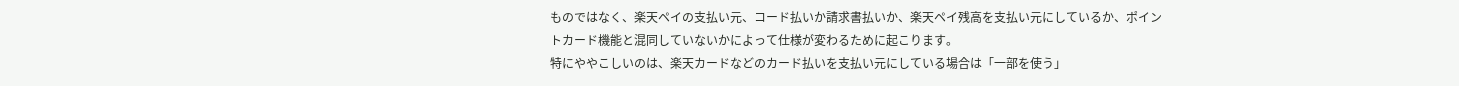ものではなく、楽天ペイの支払い元、コード払いか請求書払いか、楽天ペイ残高を支払い元にしているか、ポイントカード機能と混同していないかによって仕様が変わるために起こります。
特にややこしいのは、楽天カードなどのカード払いを支払い元にしている場合は「一部を使う」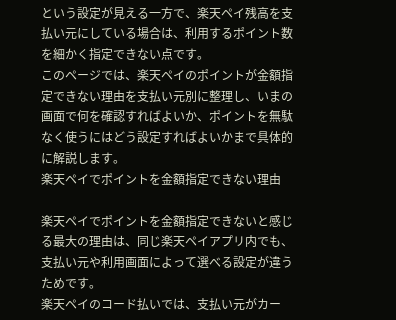という設定が見える一方で、楽天ペイ残高を支払い元にしている場合は、利用するポイント数を細かく指定できない点です。
このページでは、楽天ペイのポイントが金額指定できない理由を支払い元別に整理し、いまの画面で何を確認すればよいか、ポイントを無駄なく使うにはどう設定すればよいかまで具体的に解説します。
楽天ペイでポイントを金額指定できない理由

楽天ペイでポイントを金額指定できないと感じる最大の理由は、同じ楽天ペイアプリ内でも、支払い元や利用画面によって選べる設定が違うためです。
楽天ペイのコード払いでは、支払い元がカー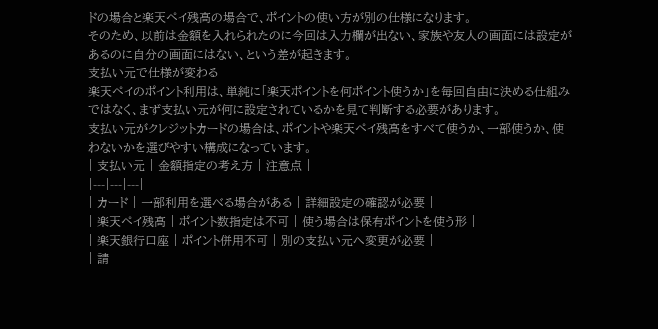ドの場合と楽天ペイ残高の場合で、ポイントの使い方が別の仕様になります。
そのため、以前は金額を入れられたのに今回は入力欄が出ない、家族や友人の画面には設定があるのに自分の画面にはない、という差が起きます。
支払い元で仕様が変わる
楽天ペイのポイント利用は、単純に「楽天ポイントを何ポイント使うか」を毎回自由に決める仕組みではなく、まず支払い元が何に設定されているかを見て判断する必要があります。
支払い元がクレジットカードの場合は、ポイントや楽天ペイ残高をすべて使うか、一部使うか、使わないかを選びやすい構成になっています。
| 支払い元 | 金額指定の考え方 | 注意点 |
|---|---|---|
| カード | 一部利用を選べる場合がある | 詳細設定の確認が必要 |
| 楽天ペイ残高 | ポイント数指定は不可 | 使う場合は保有ポイントを使う形 |
| 楽天銀行口座 | ポイント併用不可 | 別の支払い元へ変更が必要 |
| 請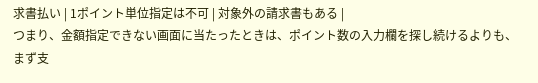求書払い | 1ポイント単位指定は不可 | 対象外の請求書もある |
つまり、金額指定できない画面に当たったときは、ポイント数の入力欄を探し続けるよりも、まず支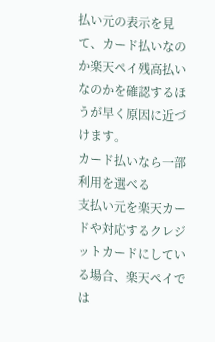払い元の表示を見て、カード払いなのか楽天ペイ残高払いなのかを確認するほうが早く原因に近づけます。
カード払いなら一部利用を選べる
支払い元を楽天カードや対応するクレジットカードにしている場合、楽天ペイでは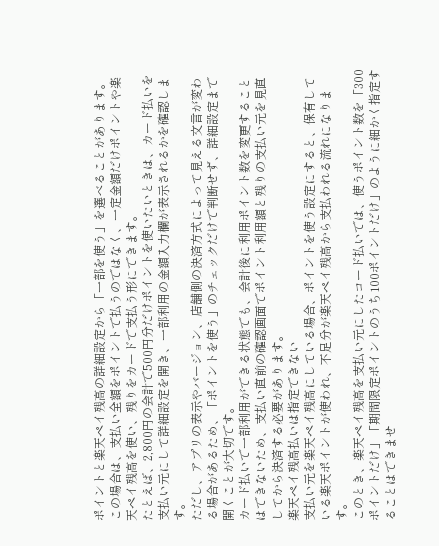ポイントと楽天ペイ残高の詳細設定から「一部を使う」を選べることがあります。
この場合は、支払い全額をポイントで払うのではなく、一定金額だけポイントや楽天ペイ残高を使い、残りをカードで支払う形にできます。
たとえば、2,800円の会計で500円分だけポイントを使いたいときは、カード払いを支払い元にして詳細設定を開き、一部利用の金額入力欄が表示されるかを確認します。
ただし、アプリの表示やバージョン、店舗側の決済方式によって見える文言が変わる場合があるため、「ポイントを使う」のチェックだけで判断せず、詳細設定まで開くことが大切です。
カード払いで一部利用ができる状態でも、会計後に利用ポイント数を変更することはできないため、支払い直前の確認画面でポイント利用額と残りの支払い元を見直してから決済する必要があります。
楽天ペイ残高払いは指定できない
支払い元を楽天ペイ残高にしている場合、ポイントを使う設定にすると、保有している楽天ポイントが使われ、不足分が楽天ペイ残高から支払われる流れになります。
このとき、楽天ペイ残高を支払い元にしたコード払いでは、使うポイント数を「300ポイントだけ」「期間限定ポイントのうち100ポイントだけ」のように細かく指定することはできませ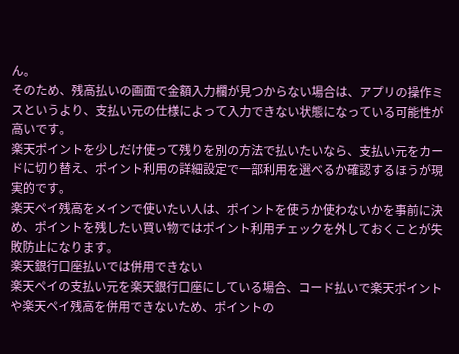ん。
そのため、残高払いの画面で金額入力欄が見つからない場合は、アプリの操作ミスというより、支払い元の仕様によって入力できない状態になっている可能性が高いです。
楽天ポイントを少しだけ使って残りを別の方法で払いたいなら、支払い元をカードに切り替え、ポイント利用の詳細設定で一部利用を選べるか確認するほうが現実的です。
楽天ペイ残高をメインで使いたい人は、ポイントを使うか使わないかを事前に決め、ポイントを残したい買い物ではポイント利用チェックを外しておくことが失敗防止になります。
楽天銀行口座払いでは併用できない
楽天ペイの支払い元を楽天銀行口座にしている場合、コード払いで楽天ポイントや楽天ペイ残高を併用できないため、ポイントの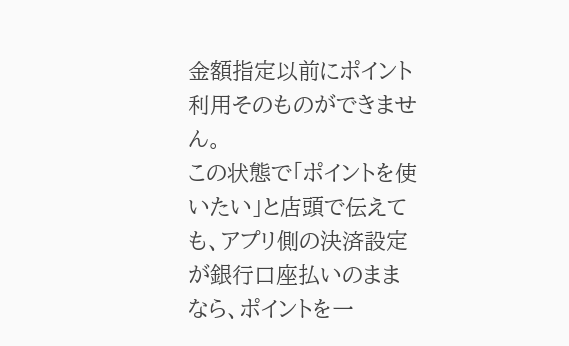金額指定以前にポイント利用そのものができません。
この状態で「ポイントを使いたい」と店頭で伝えても、アプリ側の決済設定が銀行口座払いのままなら、ポイントを一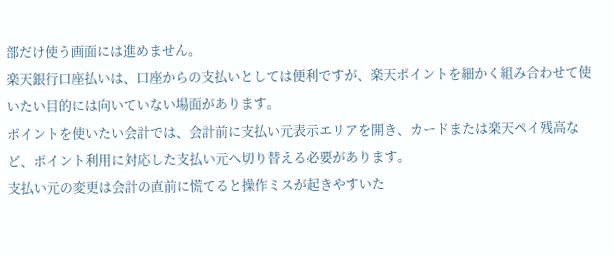部だけ使う画面には進めません。
楽天銀行口座払いは、口座からの支払いとしては便利ですが、楽天ポイントを細かく組み合わせて使いたい目的には向いていない場面があります。
ポイントを使いたい会計では、会計前に支払い元表示エリアを開き、カードまたは楽天ペイ残高など、ポイント利用に対応した支払い元へ切り替える必要があります。
支払い元の変更は会計の直前に慌てると操作ミスが起きやすいた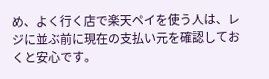め、よく行く店で楽天ペイを使う人は、レジに並ぶ前に現在の支払い元を確認しておくと安心です。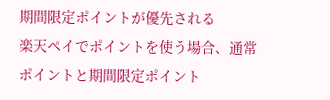期間限定ポイントが優先される
楽天ペイでポイントを使う場合、通常ポイントと期間限定ポイント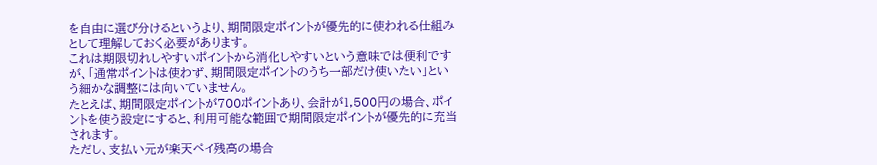を自由に選び分けるというより、期間限定ポイントが優先的に使われる仕組みとして理解しておく必要があります。
これは期限切れしやすいポイントから消化しやすいという意味では便利ですが、「通常ポイントは使わず、期間限定ポイントのうち一部だけ使いたい」という細かな調整には向いていません。
たとえば、期間限定ポイントが700ポイントあり、会計が1,500円の場合、ポイントを使う設定にすると、利用可能な範囲で期間限定ポイントが優先的に充当されます。
ただし、支払い元が楽天ペイ残高の場合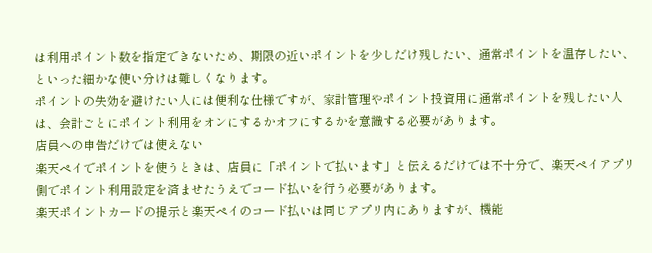は利用ポイント数を指定できないため、期限の近いポイントを少しだけ残したい、通常ポイントを温存したい、といった細かな使い分けは難しくなります。
ポイントの失効を避けたい人には便利な仕様ですが、家計管理やポイント投資用に通常ポイントを残したい人は、会計ごとにポイント利用をオンにするかオフにするかを意識する必要があります。
店員への申告だけでは使えない
楽天ペイでポイントを使うときは、店員に「ポイントで払います」と伝えるだけでは不十分で、楽天ペイアプリ側でポイント利用設定を済ませたうえでコード払いを行う必要があります。
楽天ポイントカードの提示と楽天ペイのコード払いは同じアプリ内にありますが、機能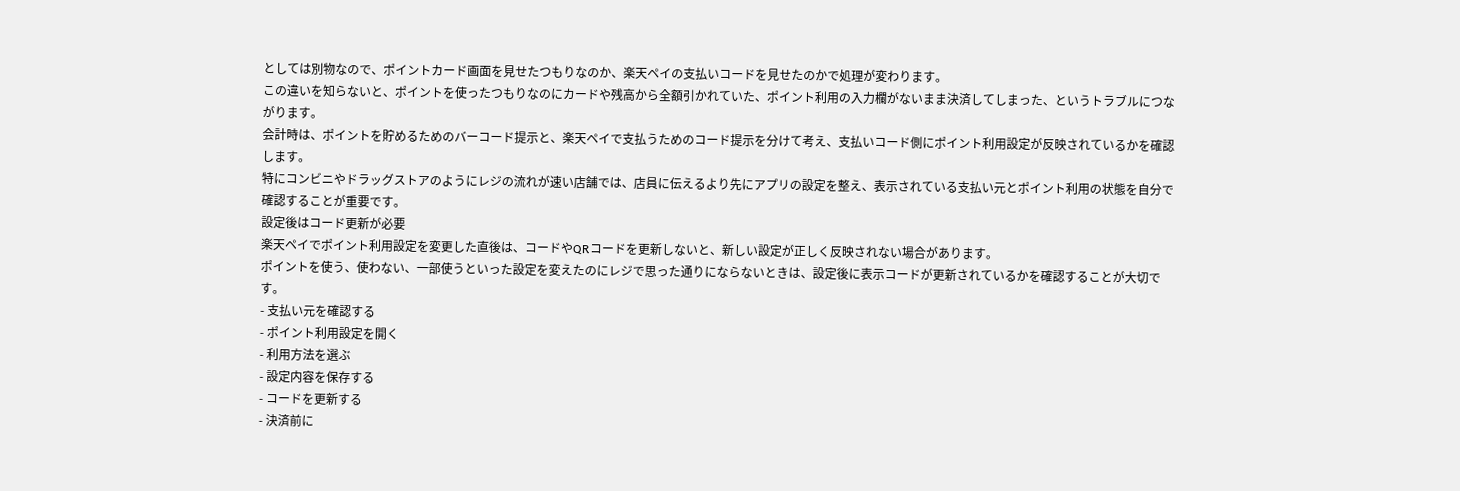としては別物なので、ポイントカード画面を見せたつもりなのか、楽天ペイの支払いコードを見せたのかで処理が変わります。
この違いを知らないと、ポイントを使ったつもりなのにカードや残高から全額引かれていた、ポイント利用の入力欄がないまま決済してしまった、というトラブルにつながります。
会計時は、ポイントを貯めるためのバーコード提示と、楽天ペイで支払うためのコード提示を分けて考え、支払いコード側にポイント利用設定が反映されているかを確認します。
特にコンビニやドラッグストアのようにレジの流れが速い店舗では、店員に伝えるより先にアプリの設定を整え、表示されている支払い元とポイント利用の状態を自分で確認することが重要です。
設定後はコード更新が必要
楽天ペイでポイント利用設定を変更した直後は、コードやQRコードを更新しないと、新しい設定が正しく反映されない場合があります。
ポイントを使う、使わない、一部使うといった設定を変えたのにレジで思った通りにならないときは、設定後に表示コードが更新されているかを確認することが大切です。
- 支払い元を確認する
- ポイント利用設定を開く
- 利用方法を選ぶ
- 設定内容を保存する
- コードを更新する
- 決済前に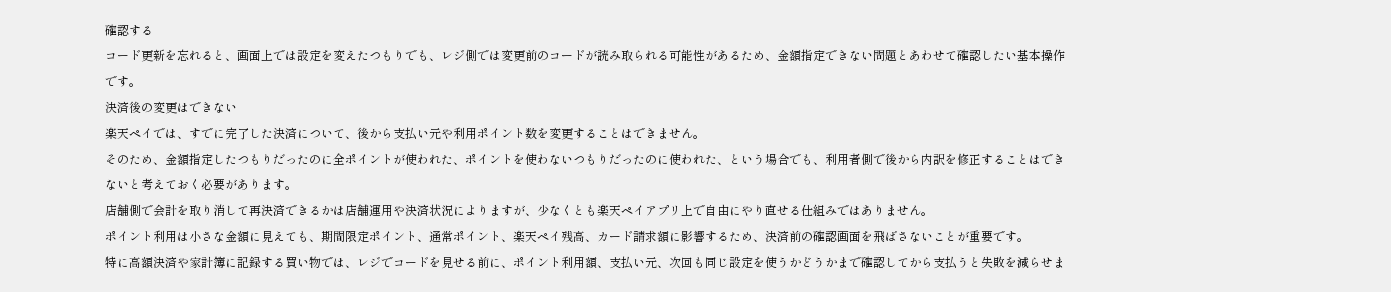確認する
コード更新を忘れると、画面上では設定を変えたつもりでも、レジ側では変更前のコードが読み取られる可能性があるため、金額指定できない問題とあわせて確認したい基本操作です。
決済後の変更はできない
楽天ペイでは、すでに完了した決済について、後から支払い元や利用ポイント数を変更することはできません。
そのため、金額指定したつもりだったのに全ポイントが使われた、ポイントを使わないつもりだったのに使われた、という場合でも、利用者側で後から内訳を修正することはできないと考えておく必要があります。
店舗側で会計を取り消して再決済できるかは店舗運用や決済状況によりますが、少なくとも楽天ペイアプリ上で自由にやり直せる仕組みではありません。
ポイント利用は小さな金額に見えても、期間限定ポイント、通常ポイント、楽天ペイ残高、カード請求額に影響するため、決済前の確認画面を飛ばさないことが重要です。
特に高額決済や家計簿に記録する買い物では、レジでコードを見せる前に、ポイント利用額、支払い元、次回も同じ設定を使うかどうかまで確認してから支払うと失敗を減らせま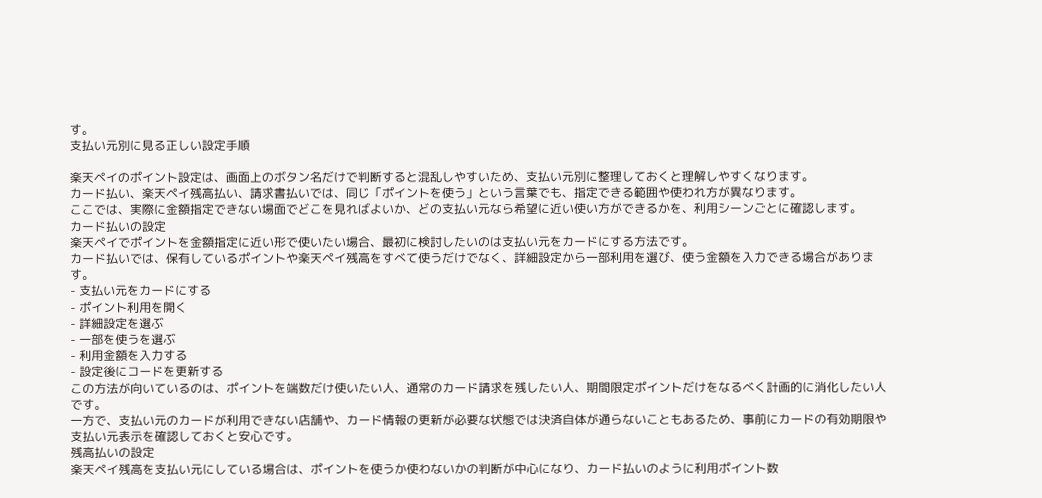す。
支払い元別に見る正しい設定手順

楽天ペイのポイント設定は、画面上のボタン名だけで判断すると混乱しやすいため、支払い元別に整理しておくと理解しやすくなります。
カード払い、楽天ペイ残高払い、請求書払いでは、同じ「ポイントを使う」という言葉でも、指定できる範囲や使われ方が異なります。
ここでは、実際に金額指定できない場面でどこを見ればよいか、どの支払い元なら希望に近い使い方ができるかを、利用シーンごとに確認します。
カード払いの設定
楽天ペイでポイントを金額指定に近い形で使いたい場合、最初に検討したいのは支払い元をカードにする方法です。
カード払いでは、保有しているポイントや楽天ペイ残高をすべて使うだけでなく、詳細設定から一部利用を選び、使う金額を入力できる場合があります。
- 支払い元をカードにする
- ポイント利用を開く
- 詳細設定を選ぶ
- 一部を使うを選ぶ
- 利用金額を入力する
- 設定後にコードを更新する
この方法が向いているのは、ポイントを端数だけ使いたい人、通常のカード請求を残したい人、期間限定ポイントだけをなるべく計画的に消化したい人です。
一方で、支払い元のカードが利用できない店舗や、カード情報の更新が必要な状態では決済自体が通らないこともあるため、事前にカードの有効期限や支払い元表示を確認しておくと安心です。
残高払いの設定
楽天ペイ残高を支払い元にしている場合は、ポイントを使うか使わないかの判断が中心になり、カード払いのように利用ポイント数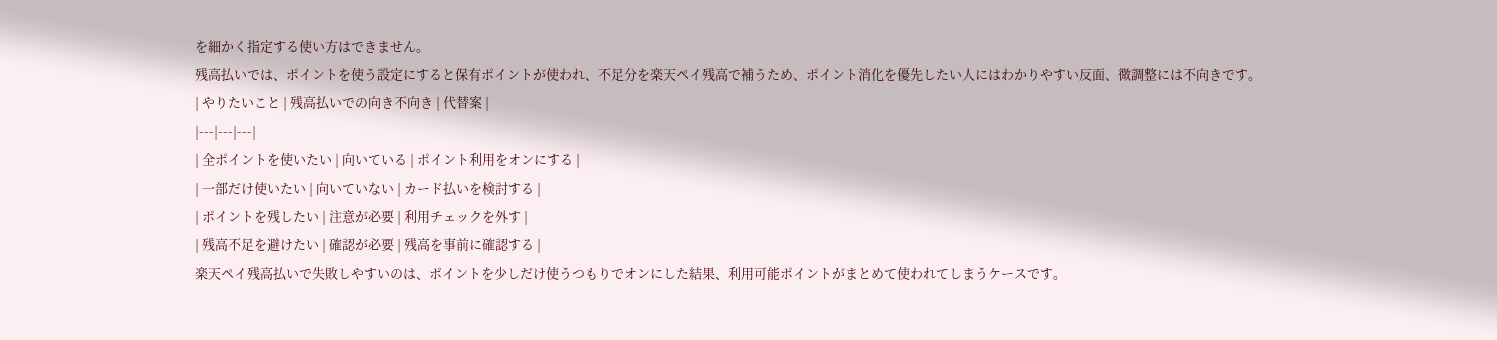を細かく指定する使い方はできません。
残高払いでは、ポイントを使う設定にすると保有ポイントが使われ、不足分を楽天ペイ残高で補うため、ポイント消化を優先したい人にはわかりやすい反面、微調整には不向きです。
| やりたいこと | 残高払いでの向き不向き | 代替案 |
|---|---|---|
| 全ポイントを使いたい | 向いている | ポイント利用をオンにする |
| 一部だけ使いたい | 向いていない | カード払いを検討する |
| ポイントを残したい | 注意が必要 | 利用チェックを外す |
| 残高不足を避けたい | 確認が必要 | 残高を事前に確認する |
楽天ペイ残高払いで失敗しやすいのは、ポイントを少しだけ使うつもりでオンにした結果、利用可能ポイントがまとめて使われてしまうケースです。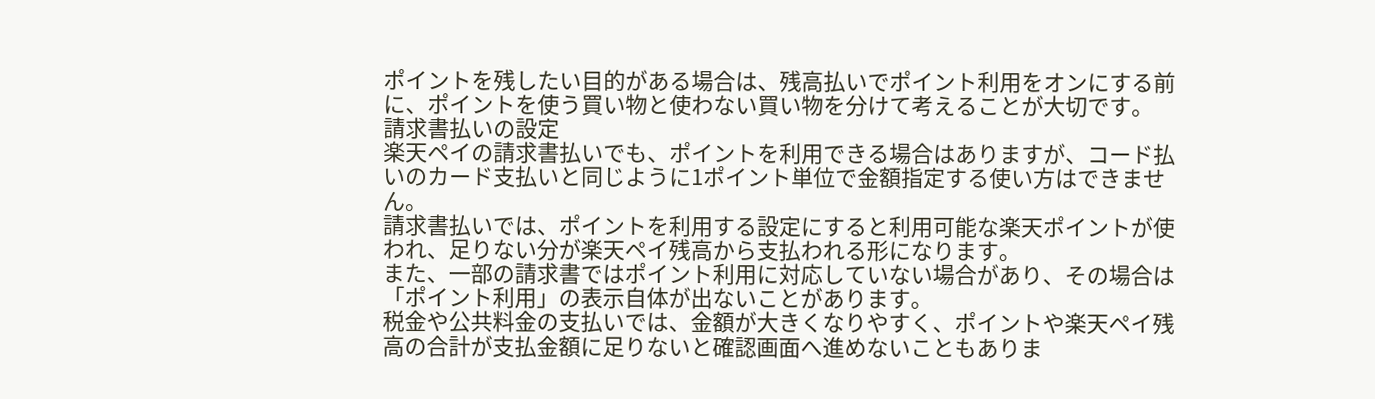ポイントを残したい目的がある場合は、残高払いでポイント利用をオンにする前に、ポイントを使う買い物と使わない買い物を分けて考えることが大切です。
請求書払いの設定
楽天ペイの請求書払いでも、ポイントを利用できる場合はありますが、コード払いのカード支払いと同じように1ポイント単位で金額指定する使い方はできません。
請求書払いでは、ポイントを利用する設定にすると利用可能な楽天ポイントが使われ、足りない分が楽天ペイ残高から支払われる形になります。
また、一部の請求書ではポイント利用に対応していない場合があり、その場合は「ポイント利用」の表示自体が出ないことがあります。
税金や公共料金の支払いでは、金額が大きくなりやすく、ポイントや楽天ペイ残高の合計が支払金額に足りないと確認画面へ進めないこともありま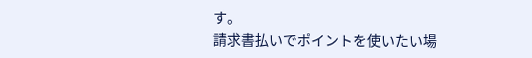す。
請求書払いでポイントを使いたい場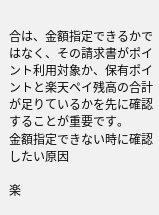合は、金額指定できるかではなく、その請求書がポイント利用対象か、保有ポイントと楽天ペイ残高の合計が足りているかを先に確認することが重要です。
金額指定できない時に確認したい原因

楽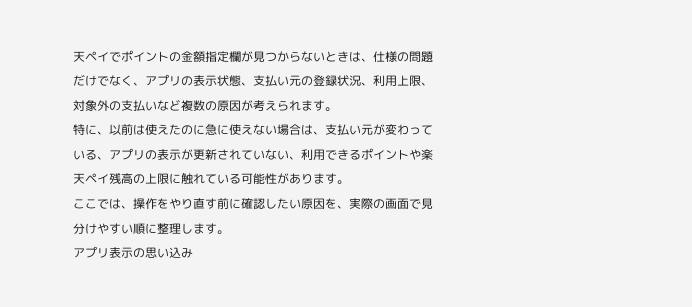天ペイでポイントの金額指定欄が見つからないときは、仕様の問題だけでなく、アプリの表示状態、支払い元の登録状況、利用上限、対象外の支払いなど複数の原因が考えられます。
特に、以前は使えたのに急に使えない場合は、支払い元が変わっている、アプリの表示が更新されていない、利用できるポイントや楽天ペイ残高の上限に触れている可能性があります。
ここでは、操作をやり直す前に確認したい原因を、実際の画面で見分けやすい順に整理します。
アプリ表示の思い込み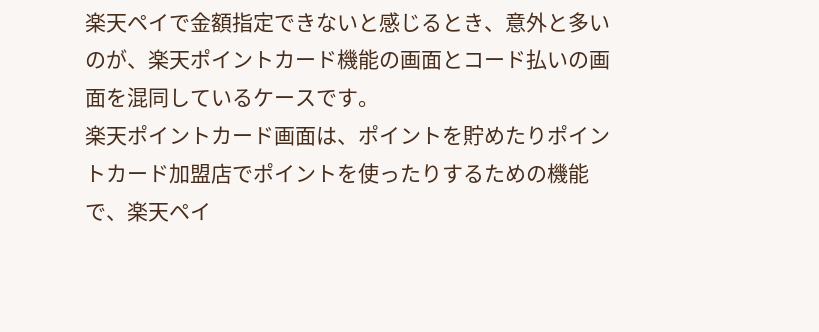楽天ペイで金額指定できないと感じるとき、意外と多いのが、楽天ポイントカード機能の画面とコード払いの画面を混同しているケースです。
楽天ポイントカード画面は、ポイントを貯めたりポイントカード加盟店でポイントを使ったりするための機能で、楽天ペイ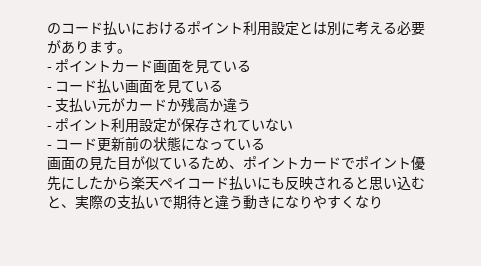のコード払いにおけるポイント利用設定とは別に考える必要があります。
- ポイントカード画面を見ている
- コード払い画面を見ている
- 支払い元がカードか残高か違う
- ポイント利用設定が保存されていない
- コード更新前の状態になっている
画面の見た目が似ているため、ポイントカードでポイント優先にしたから楽天ペイコード払いにも反映されると思い込むと、実際の支払いで期待と違う動きになりやすくなり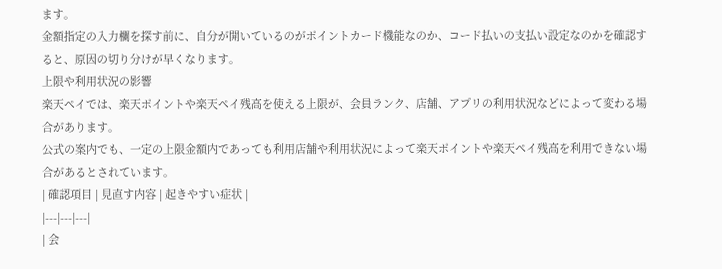ます。
金額指定の入力欄を探す前に、自分が開いているのがポイントカード機能なのか、コード払いの支払い設定なのかを確認すると、原因の切り分けが早くなります。
上限や利用状況の影響
楽天ペイでは、楽天ポイントや楽天ペイ残高を使える上限が、会員ランク、店舗、アプリの利用状況などによって変わる場合があります。
公式の案内でも、一定の上限金額内であっても利用店舗や利用状況によって楽天ポイントや楽天ペイ残高を利用できない場合があるとされています。
| 確認項目 | 見直す内容 | 起きやすい症状 |
|---|---|---|
| 会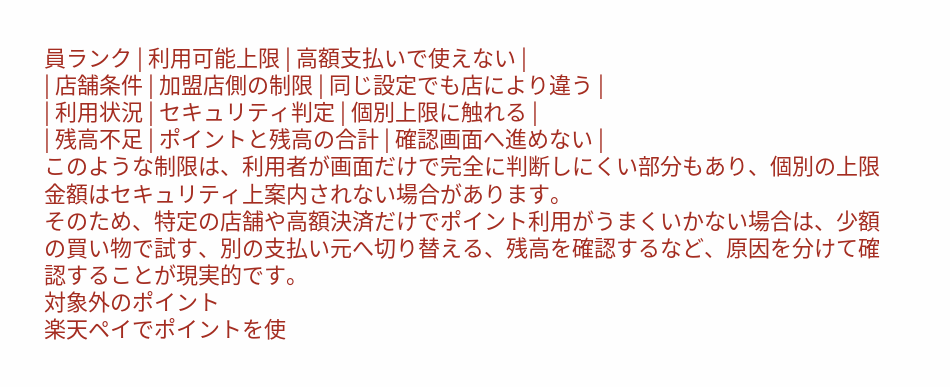員ランク | 利用可能上限 | 高額支払いで使えない |
| 店舗条件 | 加盟店側の制限 | 同じ設定でも店により違う |
| 利用状況 | セキュリティ判定 | 個別上限に触れる |
| 残高不足 | ポイントと残高の合計 | 確認画面へ進めない |
このような制限は、利用者が画面だけで完全に判断しにくい部分もあり、個別の上限金額はセキュリティ上案内されない場合があります。
そのため、特定の店舗や高額決済だけでポイント利用がうまくいかない場合は、少額の買い物で試す、別の支払い元へ切り替える、残高を確認するなど、原因を分けて確認することが現実的です。
対象外のポイント
楽天ペイでポイントを使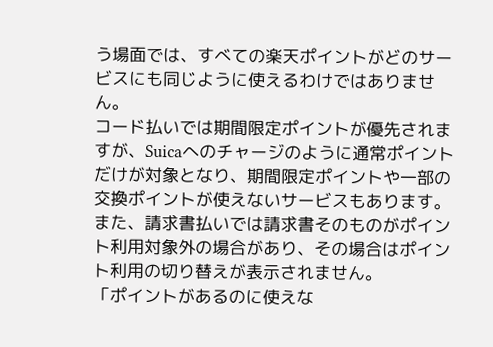う場面では、すべての楽天ポイントがどのサービスにも同じように使えるわけではありません。
コード払いでは期間限定ポイントが優先されますが、Suicaへのチャージのように通常ポイントだけが対象となり、期間限定ポイントや一部の交換ポイントが使えないサービスもあります。
また、請求書払いでは請求書そのものがポイント利用対象外の場合があり、その場合はポイント利用の切り替えが表示されません。
「ポイントがあるのに使えな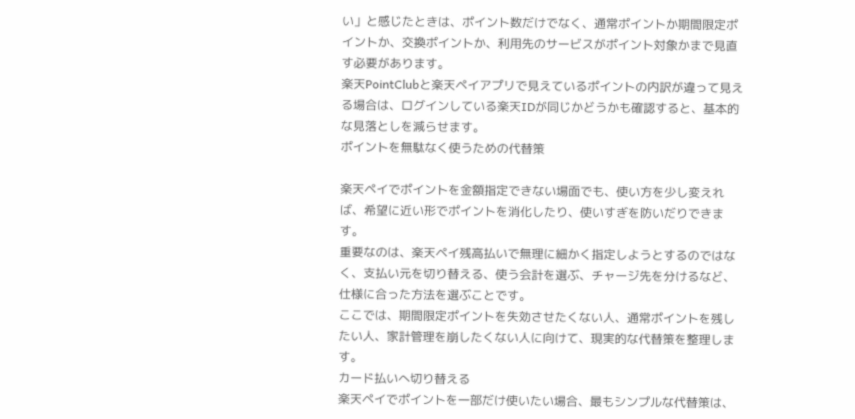い」と感じたときは、ポイント数だけでなく、通常ポイントか期間限定ポイントか、交換ポイントか、利用先のサービスがポイント対象かまで見直す必要があります。
楽天PointClubと楽天ペイアプリで見えているポイントの内訳が違って見える場合は、ログインしている楽天IDが同じかどうかも確認すると、基本的な見落としを減らせます。
ポイントを無駄なく使うための代替策

楽天ペイでポイントを金額指定できない場面でも、使い方を少し変えれば、希望に近い形でポイントを消化したり、使いすぎを防いだりできます。
重要なのは、楽天ペイ残高払いで無理に細かく指定しようとするのではなく、支払い元を切り替える、使う会計を選ぶ、チャージ先を分けるなど、仕様に合った方法を選ぶことです。
ここでは、期間限定ポイントを失効させたくない人、通常ポイントを残したい人、家計管理を崩したくない人に向けて、現実的な代替策を整理します。
カード払いへ切り替える
楽天ペイでポイントを一部だけ使いたい場合、最もシンプルな代替策は、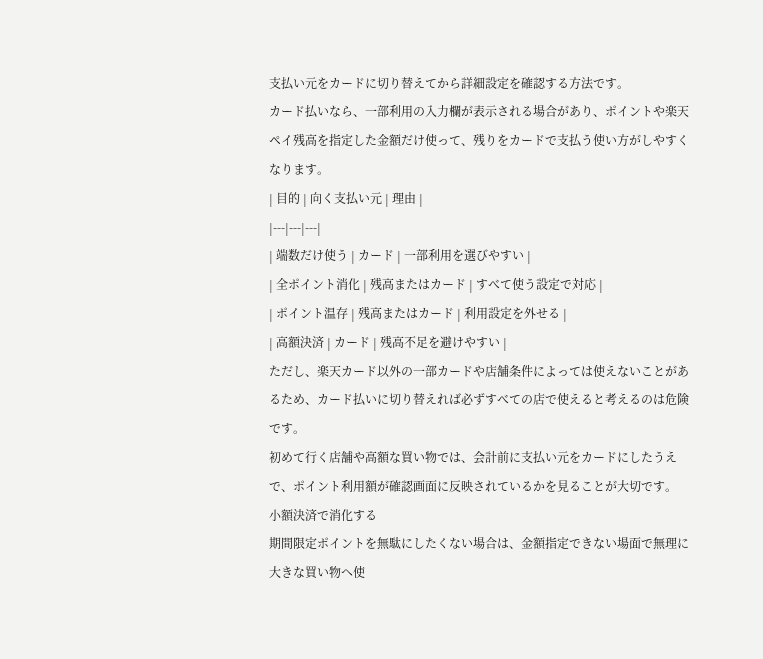支払い元をカードに切り替えてから詳細設定を確認する方法です。
カード払いなら、一部利用の入力欄が表示される場合があり、ポイントや楽天ペイ残高を指定した金額だけ使って、残りをカードで支払う使い方がしやすくなります。
| 目的 | 向く支払い元 | 理由 |
|---|---|---|
| 端数だけ使う | カード | 一部利用を選びやすい |
| 全ポイント消化 | 残高またはカード | すべて使う設定で対応 |
| ポイント温存 | 残高またはカード | 利用設定を外せる |
| 高額決済 | カード | 残高不足を避けやすい |
ただし、楽天カード以外の一部カードや店舗条件によっては使えないことがあるため、カード払いに切り替えれば必ずすべての店で使えると考えるのは危険です。
初めて行く店舗や高額な買い物では、会計前に支払い元をカードにしたうえで、ポイント利用額が確認画面に反映されているかを見ることが大切です。
小額決済で消化する
期間限定ポイントを無駄にしたくない場合は、金額指定できない場面で無理に大きな買い物へ使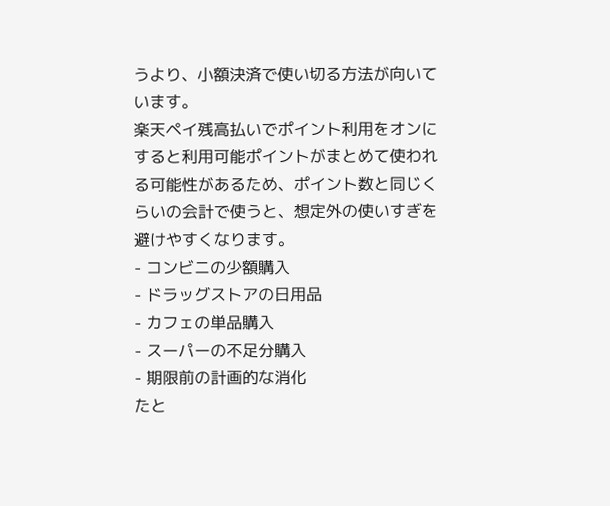うより、小額決済で使い切る方法が向いています。
楽天ペイ残高払いでポイント利用をオンにすると利用可能ポイントがまとめて使われる可能性があるため、ポイント数と同じくらいの会計で使うと、想定外の使いすぎを避けやすくなります。
- コンビニの少額購入
- ドラッグストアの日用品
- カフェの単品購入
- スーパーの不足分購入
- 期限前の計画的な消化
たと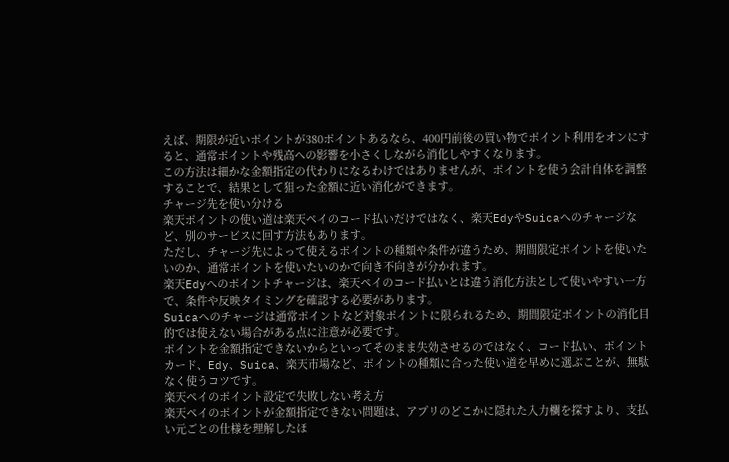えば、期限が近いポイントが380ポイントあるなら、400円前後の買い物でポイント利用をオンにすると、通常ポイントや残高への影響を小さくしながら消化しやすくなります。
この方法は細かな金額指定の代わりになるわけではありませんが、ポイントを使う会計自体を調整することで、結果として狙った金額に近い消化ができます。
チャージ先を使い分ける
楽天ポイントの使い道は楽天ペイのコード払いだけではなく、楽天EdyやSuicaへのチャージなど、別のサービスに回す方法もあります。
ただし、チャージ先によって使えるポイントの種類や条件が違うため、期間限定ポイントを使いたいのか、通常ポイントを使いたいのかで向き不向きが分かれます。
楽天Edyへのポイントチャージは、楽天ペイのコード払いとは違う消化方法として使いやすい一方で、条件や反映タイミングを確認する必要があります。
Suicaへのチャージは通常ポイントなど対象ポイントに限られるため、期間限定ポイントの消化目的では使えない場合がある点に注意が必要です。
ポイントを金額指定できないからといってそのまま失効させるのではなく、コード払い、ポイントカード、Edy、Suica、楽天市場など、ポイントの種類に合った使い道を早めに選ぶことが、無駄なく使うコツです。
楽天ペイのポイント設定で失敗しない考え方
楽天ペイのポイントが金額指定できない問題は、アプリのどこかに隠れた入力欄を探すより、支払い元ごとの仕様を理解したほ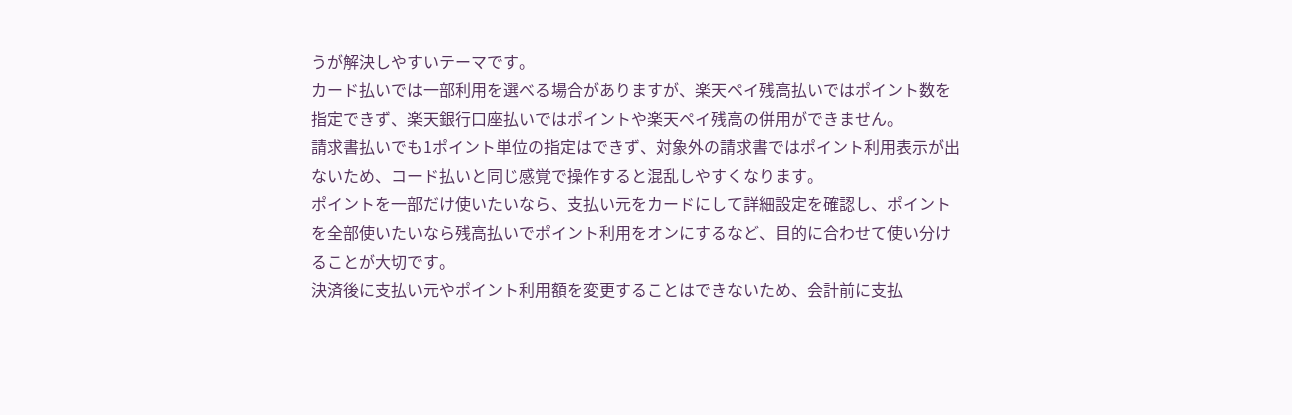うが解決しやすいテーマです。
カード払いでは一部利用を選べる場合がありますが、楽天ペイ残高払いではポイント数を指定できず、楽天銀行口座払いではポイントや楽天ペイ残高の併用ができません。
請求書払いでも1ポイント単位の指定はできず、対象外の請求書ではポイント利用表示が出ないため、コード払いと同じ感覚で操作すると混乱しやすくなります。
ポイントを一部だけ使いたいなら、支払い元をカードにして詳細設定を確認し、ポイントを全部使いたいなら残高払いでポイント利用をオンにするなど、目的に合わせて使い分けることが大切です。
決済後に支払い元やポイント利用額を変更することはできないため、会計前に支払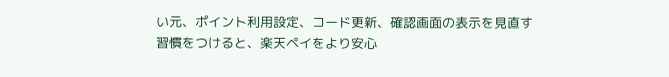い元、ポイント利用設定、コード更新、確認画面の表示を見直す習慣をつけると、楽天ペイをより安心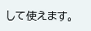して使えます。